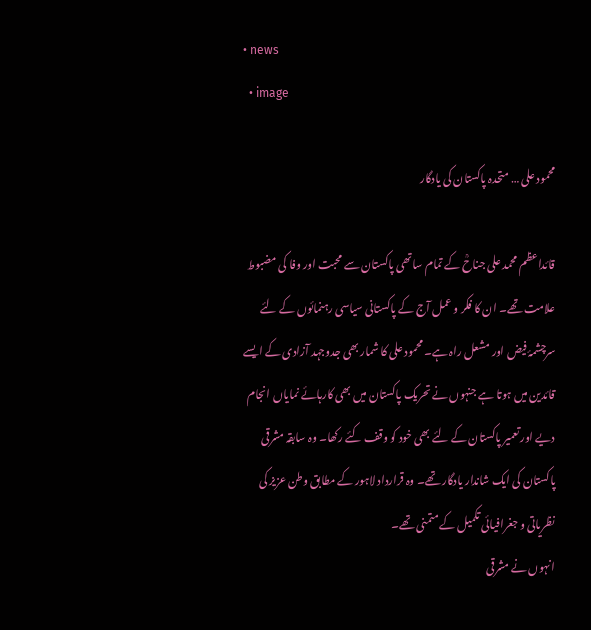• news
  • image

محمود علی … متحدہ پاکستان کی یادگار

قائداعظم محمد علی جناحؒ کے تمام ساتھی پاکستان سے محبت اور وفا کی مضبوط علامت تھے۔ ان کا فکر و عمل آج کے پاکستانی سیاسی رہنمائوں کے لئے سرچشمۂ فیض اور مشعل راہ ہے۔ محمود علی کا شمار بھی جدوجہد آزادی کے ایسے قائدین میں ہوتا ہے جنہوں نے تحریک پاکستان میں بھی کارہائے نمایاں انجام دیے اور تعمیر پاکستان کے لئے بھی خود کو وقف کئے رکھا۔ وہ سابقہ مشرقی پاکستان کی ایک شاندار یادگار تھے۔ وہ قرارداد لاہور کے مطابق وطن عزیز کی نظریاتی و جغرافیائی تکمیل کے متمنی تھے۔
انہوں نے مشرقی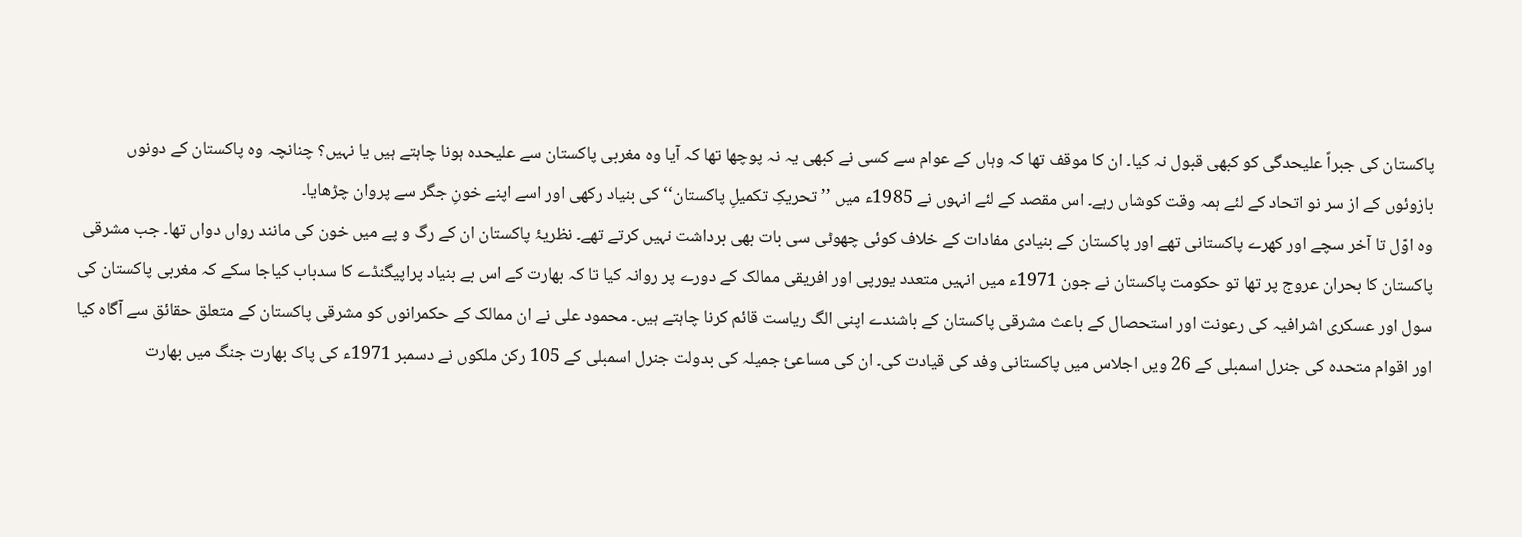پاکستان کی جبراً علیحدگی کو کبھی قبول نہ کیا۔ ان کا موقف تھا کہ وہاں کے عوام سے کسی نے کبھی یہ نہ پوچھا تھا کہ آیا وہ مغربی پاکستان سے علیحدہ ہونا چاہتے ہیں یا نہیں؟ چنانچہ وہ پاکستان کے دونوں بازوئوں کے از سر نو اتحاد کے لئے ہمہ وقت کوشاں رہے۔ اس مقصد کے لئے انہوں نے 1985ء میں ’’تحریکِ تکمیلِ پاکستان‘‘ کی بنیاد رکھی اور اسے اپنے خونِ جگر سے پروان چڑھایا۔
وہ اوّل تا آخر سچے اور کھرے پاکستانی تھے اور پاکستان کے بنیادی مفادات کے خلاف کوئی چھوٹی سی بات بھی برداشت نہیں کرتے تھے۔ نظریۂ پاکستان ان کے رگ و پے میں خون کی مانند رواں دواں تھا۔ جب مشرقی پاکستان کا بحران عروج پر تھا تو حکومت پاکستان نے جون 1971ء میں انہیں متعدد یورپی اور افریقی ممالک کے دورے پر روانہ کیا تا کہ بھارت کے اس بے بنیاد پراپیگنڈے کا سدباب کیاجا سکے کہ مغربی پاکستان کی سول اور عسکری اشرافیہ کی رعونت اور استحصال کے باعث مشرقی پاکستان کے باشندے اپنی الگ ریاست قائم کرنا چاہتے ہیں۔ محمود علی نے ان ممالک کے حکمرانوں کو مشرقی پاکستان کے متعلق حقائق سے آگاہ کیا اور اقوام متحدہ کی جنرل اسمبلی کے 26 ویں اجلاس میں پاکستانی وفد کی قیادت کی۔ ان کی مساعیٔ جمیلہ کی بدولت جنرل اسمبلی کے 105 رکن ملکوں نے دسمبر 1971ء کی پاک بھارت جنگ میں بھارت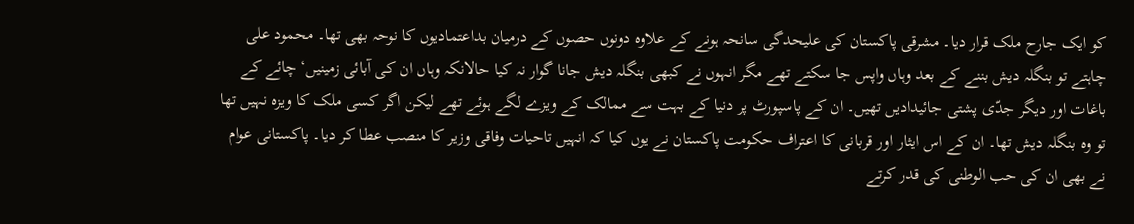کو ایک جارح ملک قرار دیا۔ مشرقی پاکستان کی علیحدگی سانحہ ہونے کے علاوہ دونوں حصوں کے درمیان بداعتمادیوں کا نوحہ بھی تھا۔ محمود علی چاہتے تو بنگلہ دیش بننے کے بعد وہاں واپس جا سکتے تھے مگر انہوں نے کبھی بنگلہ دیش جانا گوار نہ کیا حالانکہ وہاں ان کی آبائی زمینیں‘ چائے کے باغات اور دیگر جدّی پشتی جائیدادیں تھیں۔ ان کے پاسپورٹ پر دنیا کے بہت سے ممالک کے ویزے لگے ہوئے تھے لیکن اگر کسی ملک کا ویزہ نہیں تھا تو وہ بنگلہ دیش تھا۔ ان کے اس ایثار اور قربانی کا اعتراف حکومت پاکستان نے یوں کیا کہ انہیں تاحیات وفاقی وزیر کا منصب عطا کر دیا۔ پاکستانی عوام نے بھی ان کی حب الوطنی کی قدر کرتے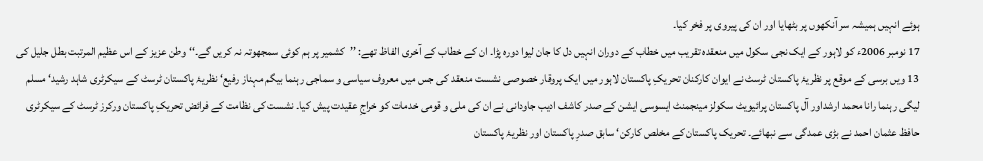ہوئے انہیں ہمیشہ سر آنکھوں پر بٹھایا اور ان کی پیروی پر فخر کیا۔
17 نومبر 2006ء کو لاہور کے ایک نجی سکول میں منعقدہ تقریب میں خطاب کے دوران انہیں دل کا جان لیوا دورہ پڑا۔ ان کے خطاب کے آخری الفاظ تھے: ’’کشمیر پر ہم کوئی سمجھوتہ نہ کریں گے۔‘‘ وطن عزیز کے اس عظیم المرتبت بطل جلیل کی 13 ویں برسی کے موقع پر نظریۂ پاکستان ٹرسٹ نے ایوان کارکنان تحریکِ پاکستان لاہور میں ایک پروقار خصوصی نشست منعقد کی جس میں معروف سیاسی و سماجی رہنما بیگم مہناز رفیع‘ نظریۂ پاکستان ٹرسٹ کے سیکرٹری شاہد رشید‘ مسلم لیگی رہنما رانا محمد ارشداور آل پاکستان پرائیویٹ سکولز مینجمنٹ ایسوسی ایشن کے صدر کاشف ادیب جاودانی نے ان کی ملی و قومی خدمات کو خراجِ عقیدت پیش کیا۔ نشست کی نظامت کے فرائض تحریکِ پاکستان ورکرز ٹرسٹ کے سیکرٹری حافظ عثمان احمد نے بڑی عمدگی سے نبھائے۔ تحریک پاکستان کے مخلص کارکن‘ سابق صدرِ پاکستان اور نظریۂ پاکستان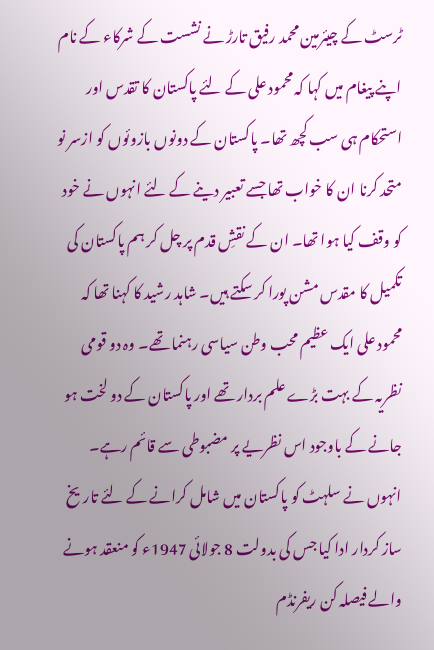ٹرسٹ کے چیئرمین محمد رفیق تارڑ نے نشست کے شرکاء کے نام اپنے پیغام میں کہا کہ محمود علی کے لئے پاکستان کا تقدس اور استحکام ہی سب کچھ تھا۔ پاکستان کے دونوں بازوئوں کو ازسر نو متحد کرنا ان کا خواب تھا جسے تعبیر دینے کے لئے انہوں نے خود کو وقف کیا ہوا تھا۔ ان کے نقشِ قدم پر چل کر ہم پاکستان کی تکمیل کا مقدس مشن پورا کر سکتے ہیں۔ شاہد رشید کا کہنا تھا کہ محمود علی ایک عظیم محب وطن سیاسی رہنما تھے۔ وہ دو قومی نظریہ کے بہت بڑے علم بردار تھے اور پاکستان کے دو لخت ہو جانے کے باوجود اس نظریے پر مضبوطی سے قائم رہے۔ انہوں نے سلہٹ کو پاکستان میں شامل کرانے کے لئے تاریخ ساز کردار ادا کیا جس کی بدولت 8 جولائی 1947ء کو منعقد ہونے والے فیصلہ کن ریفرنڈم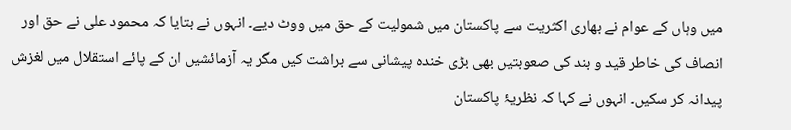میں وہاں کے عوام نے بھاری اکثریت سے پاکستان میں شمولیت کے حق میں ووٹ دیے۔ انہوں نے بتایا کہ محمود علی نے حق اور انصاف کی خاطر قید و بند کی صعوبتیں بھی بڑی خندہ پیشانی سے براشت کیں مگر یہ آزمائشیں ان کے پائے استقلال میں لغزش پیدانہ کر سکیں۔ انہوں نے کہا کہ نظریۂ پاکستان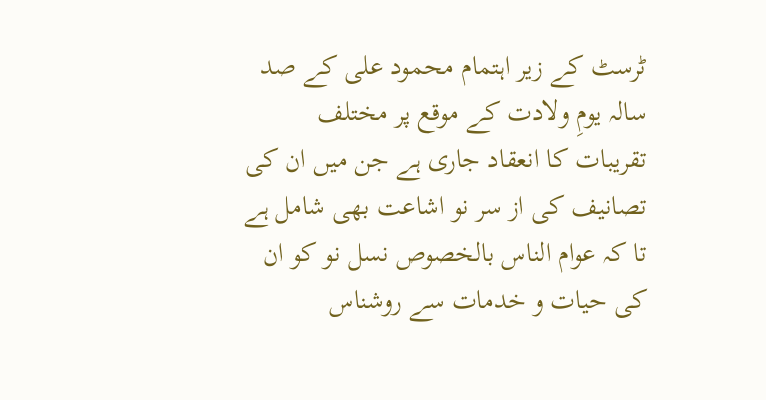ٹرسٹ کے زیر اہتمام محمود علی کے صد سالہ یومِ ولادت کے موقع پر مختلف تقریبات کا انعقاد جاری ہے جن میں ان کی تصانیف کی از سر نو اشاعت بھی شامل ہے تا کہ عوام الناس بالخصوص نسل نو کو ان کی حیات و خدمات سے روشناس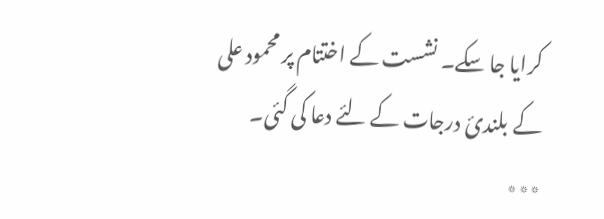کرایا جا سکے۔ نشست کے اختتام پر محمود علی کے بلندیٔ درجات کے لئے دعا کی گئی۔
٭٭٭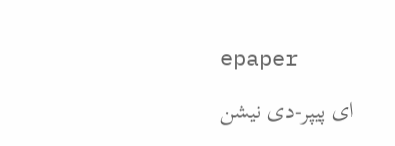epaper

ای پیپر-دی نیشن